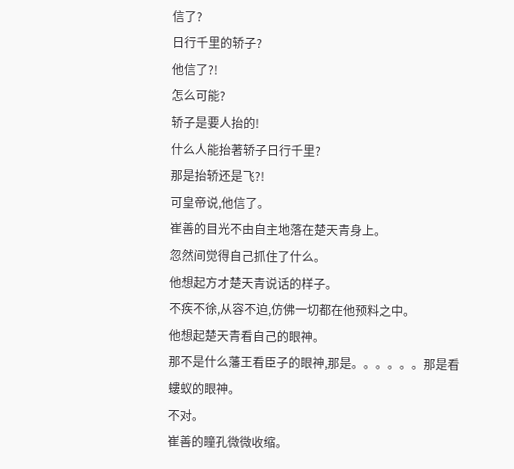信了?
日行千里的轿子?
他信了?!
怎么可能?
轿子是要人抬的!
什么人能抬著轿子日行千里?
那是抬轿还是飞?!
可皇帝说,他信了。
崔善的目光不由自主地落在楚天青身上。
忽然间觉得自己抓住了什么。
他想起方才楚天青说话的样子。
不疾不徐,从容不迫,仿佛一切都在他预料之中。
他想起楚天青看自己的眼神。
那不是什么藩王看臣子的眼神,那是。。。。。。那是看螻蚁的眼神。
不对。
崔善的瞳孔微微收缩。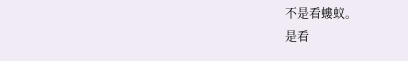不是看螻蚁。
是看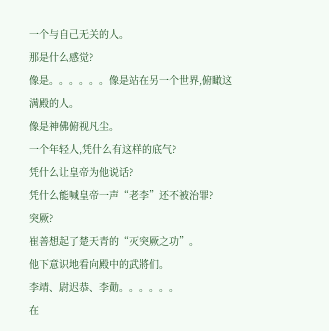一个与自己无关的人。
那是什么感觉?
像是。。。。。。像是站在另一个世界,俯瞰这满殿的人。
像是神佛俯视凡尘。
一个年轻人,凭什么有这样的底气?
凭什么让皇帝为他说话?
凭什么能喊皇帝一声“老李”还不被治罪?
突厥?
崔善想起了楚天青的“灭突厥之功”。
他下意识地看向殿中的武將们。
李靖、尉迟恭、李勣。。。。。。
在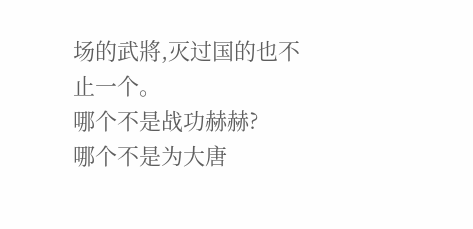场的武將,灭过国的也不止一个。
哪个不是战功赫赫?
哪个不是为大唐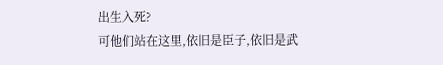出生入死?
可他们站在这里,依旧是臣子,依旧是武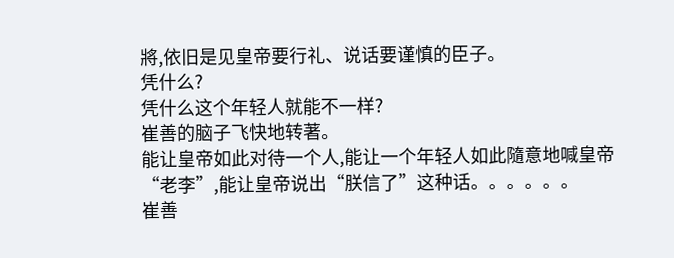將,依旧是见皇帝要行礼、说话要谨慎的臣子。
凭什么?
凭什么这个年轻人就能不一样?
崔善的脑子飞快地转著。
能让皇帝如此对待一个人,能让一个年轻人如此隨意地喊皇帝“老李”,能让皇帝说出“朕信了”这种话。。。。。。
崔善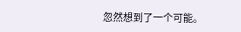忽然想到了一个可能。